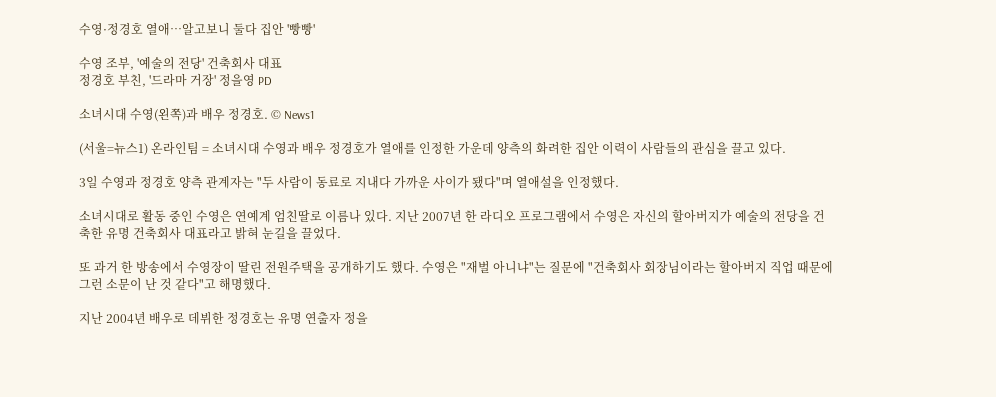수영·정경호 열애…알고보니 둘다 집안 '빵빵'

수영 조부, '예술의 전당' 건축회사 대표
정경호 부친, '드라마 거장' 정을영 PD

소녀시대 수영(왼쪽)과 배우 정경호. © News1

(서울=뉴스1) 온라인팀 = 소녀시대 수영과 배우 정경호가 열애를 인정한 가운데 양측의 화려한 집안 이력이 사람들의 관심을 끌고 있다.

3일 수영과 정경호 양측 관계자는 "두 사람이 동료로 지내다 가까운 사이가 됐다"며 열애설을 인정했다.

소녀시대로 활동 중인 수영은 연예계 엄친딸로 이름나 있다. 지난 2007년 한 라디오 프로그램에서 수영은 자신의 할아버지가 예술의 전당을 건축한 유명 건축회사 대표라고 밝혀 눈길을 끌었다.

또 과거 한 방송에서 수영장이 딸린 전원주택을 공개하기도 했다. 수영은 "재벌 아니냐"는 질문에 "건축회사 회장님이라는 할아버지 직업 때문에 그런 소문이 난 것 같다"고 해명했다.

지난 2004년 배우로 데뷔한 정경호는 유명 연출자 정을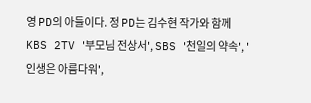영 PD의 아들이다. 정 PD는 김수현 작가와 함께 KBS 2TV '부모님 전상서', SBS '천일의 약속', '인생은 아름다워',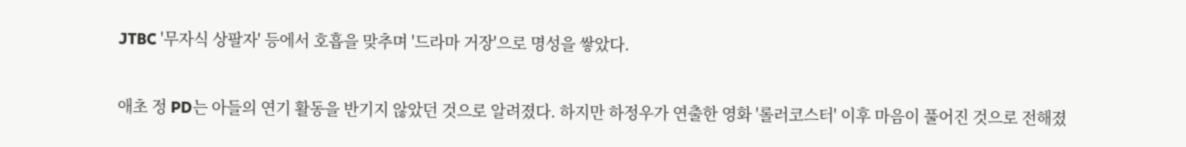JTBC '무자식 상팔자' 등에서 호흡을 맞추며 '드라마 거장'으로 명성을 쌓았다.

애초 정 PD는 아들의 연기 활동을 반기지 않았던 것으로 알려졌다. 하지만 하정우가 연출한 영화 '롤러코스터' 이후 마음이 풀어진 것으로 전해졌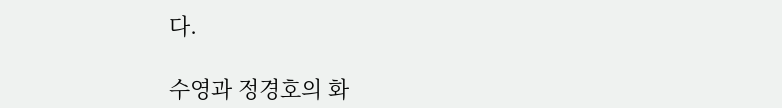다.

수영과 정경호의 화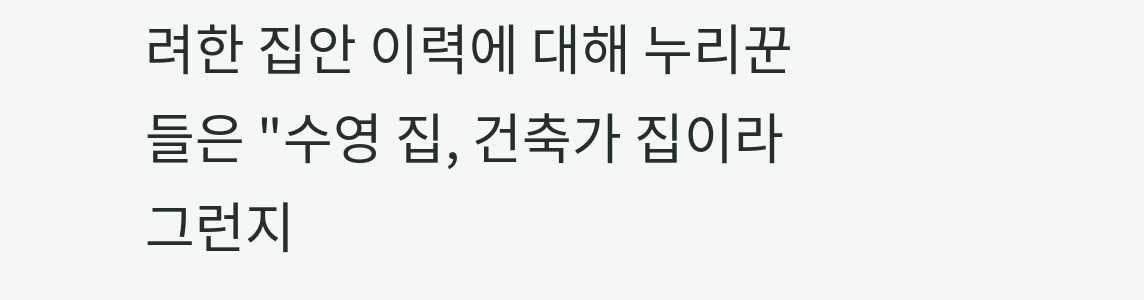려한 집안 이력에 대해 누리꾼들은 "수영 집, 건축가 집이라 그런지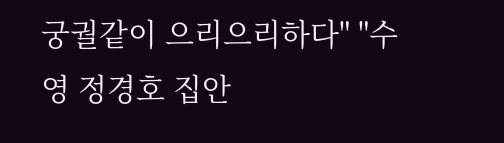궁궐같이 으리으리하다" "수영 정경호 집안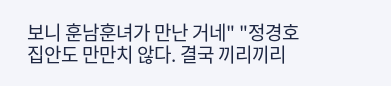보니 훈남훈녀가 만난 거네" "정경호 집안도 만만치 않다. 결국 끼리끼리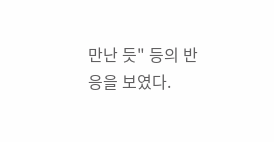만난 듯" 등의 반응을 보였다.